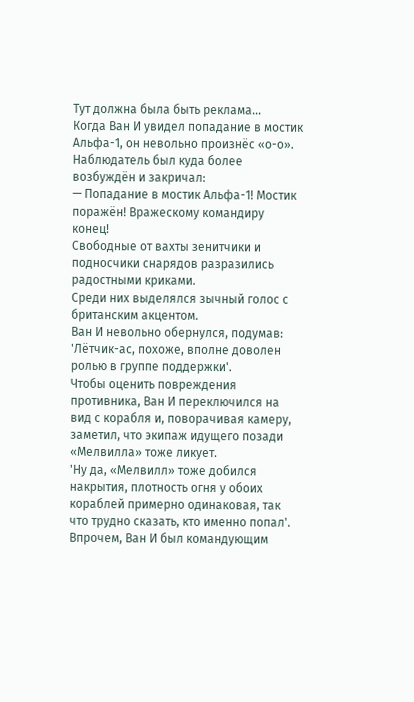Тут должна была быть реклама...
Когда Ван И увидел попадание в мостик Альфа-1, он невольно произнёс «о-о».
Наблюдатель был куда более возбуждён и закричал:
— Попадание в мостик Альфа-1! Мостик поражён! Вражескому командиру конец!
Свободные от вахты зенитчики и подносчики снарядов разразились радостными криками.
Среди них выделялся зычный голос с британским акцентом.
Ван И невольно обернулся, подумав: 'Лётчик-ас, похоже, вполне доволен ролью в группе поддержки'.
Чтобы оценить повреждения противника, Ван И переключился на вид с корабля и, поворачивая камеру, заметил, что экипаж идущего позади «Мелвилла» тоже ликует.
'Ну да, «Мелвилл» тоже добился накрытия, плотность огня у обоих кораблей примерно одинаковая, так что трудно сказать, кто именно попал'.
Впрочем, Ван И был командующим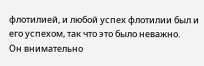флотилией, и любой успех флотилии был и его успехом, так что это было неважно.
Он внимательно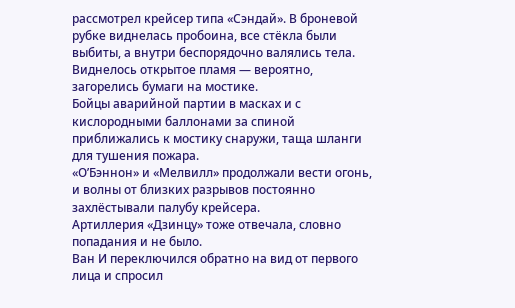рассмотрел крейсер типа «Сэндай». В броневой рубке виднелась пробоина, все стёкла были выбиты, а внутри беспорядочно валялись тела.
Виднелось открытое пламя — вероятно, загорелись бумаги на мостике.
Бойцы аварийной партии в масках и с кислородными баллонами за спиной приближались к мостику снаружи, таща шланги для тушения пожара.
«О’Бэннон» и «Мелвилл» продолжали вести огонь, и волны от близких разрывов постоянно захлёстывали палубу крейсера.
Артиллерия «Дзинцу» тоже отвечала, словно попадания и не было.
Ван И переключился обратно на вид от первого лица и спросил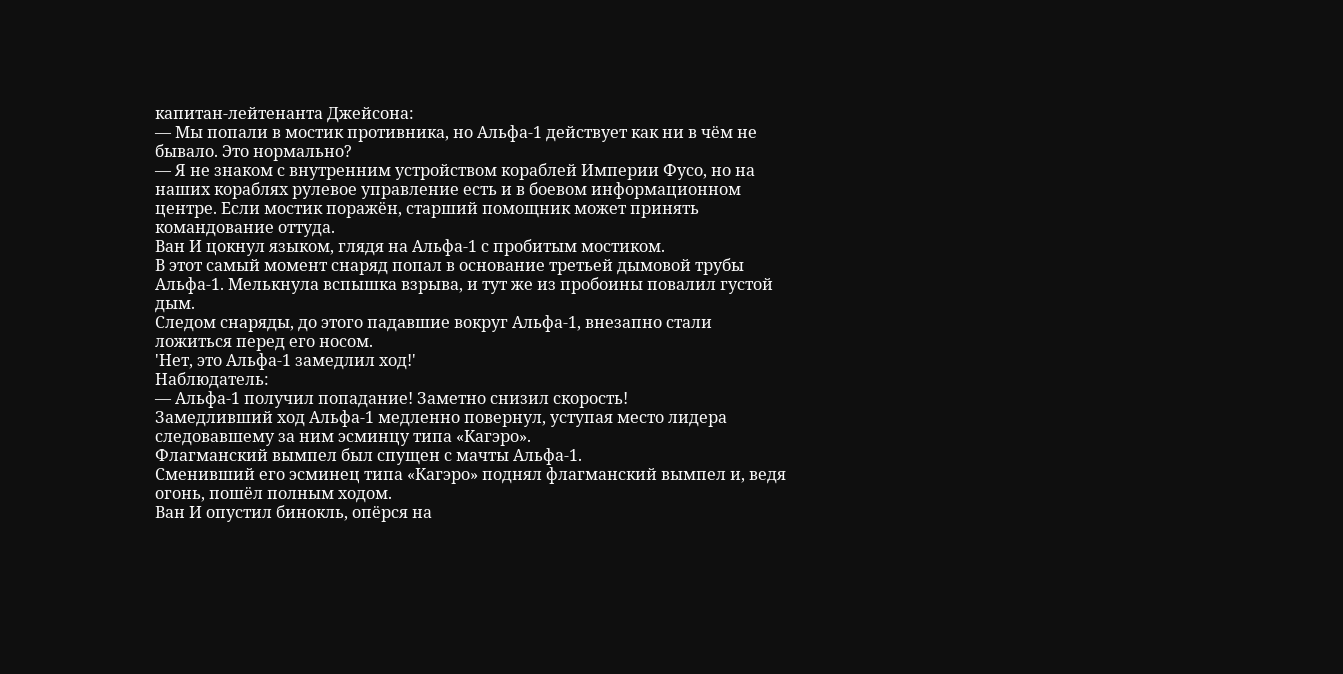капитан-лейтенанта Джейсона:
— Мы попали в мостик противника, но Альфа-1 действует как ни в чём не бывало. Это нормально?
— Я не знаком с внутренним устройством кораблей Империи Фусо, но на наших кораблях рулевое управление есть и в боевом информационном центре. Если мостик поражён, старший помощник может принять командование оттуда.
Ван И цокнул языком, глядя на Альфа-1 с пробитым мостиком.
В этот самый момент снаряд попал в основание третьей дымовой трубы Альфа-1. Мелькнула вспышка взрыва, и тут же из пробоины повалил густой дым.
Следом снаряды, до этого падавшие вокруг Альфа-1, внезапно стали ложиться перед его носом.
'Нет, это Альфа-1 замедлил ход!'
Наблюдатель:
— Альфа-1 получил попадание! Заметно снизил скорость!
Замедливший ход Альфа-1 медленно повернул, уступая место лидера следовавшему за ним эсминцу типа «Кагэро».
Флагманский вымпел был спущен с мачты Альфа-1.
Сменивший его эсминец типа «Кагэро» поднял флагманский вымпел и, ведя огонь, пошёл полным ходом.
Ван И опустил бинокль, опёрся на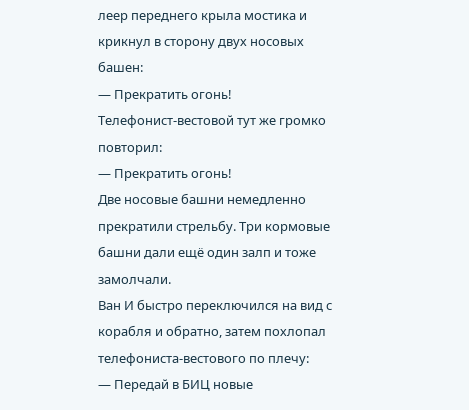леер переднего крыла мостика и крикнул в сторону двух носовых башен:
— Прекратить огонь!
Телефонист-вестовой тут же громко повторил:
— Прекратить огонь!
Две носовые башни немедленно прекратили стрельбу. Три кормовые башни дали ещё один залп и тоже замолчали.
Ван И быстро переключился на вид с корабля и обратно, затем похлопал телефониста-вестового по плечу:
— Передай в БИЦ новые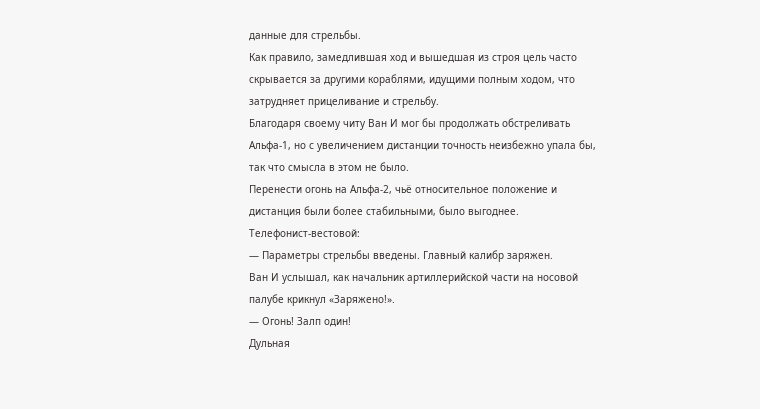данные для стрельбы.
Как правило, замедлившая ход и вышедшая из строя цель часто скрывается за другими кораблями, идущими полным ходом, что затрудняет прицеливание и стрельбу.
Благодаря своему читу Ван И мог бы продолжать обстреливать Альфа-1, но с увеличением дистанции точность неизбежно упала бы, так что смысла в этом не было.
Перенести огонь на Альфа-2, чьё относительное положение и дистанция были более стабильными, было выгоднее.
Телефонист-вестовой:
— Параметры стрельбы введены. Главный калибр заряжен.
Ван И услышал, как начальник артиллерийской части на носовой палубе крикнул «Заряжено!».
— Огонь! Залп один!
Дульная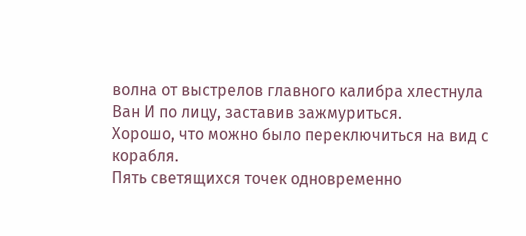волна от выстрелов главного калибра хлестнула Ван И по лицу, заставив зажмуриться.
Хорошо, что можно было переключиться на вид с корабля.
Пять светящихся точек одновременно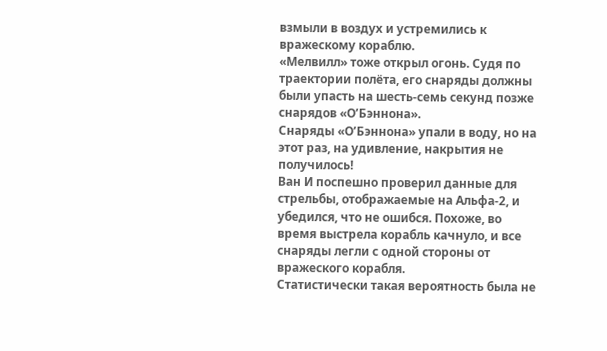взмыли в воздух и устремились к вражескому кораблю.
«Мелвилл» тоже открыл огонь. Судя по траектории полёта, его снаряды должны были упасть на шесть-семь секунд позже снарядов «О’Бэннона».
Снаряды «О’Бэннона» упали в воду, но на этот раз, на удивление, накрытия не получилось!
Ван И поспешно проверил данные для стрельбы, отображаемые на Альфа-2, и убедился, что не ошибся. Похоже, во время выстрела корабль качнуло, и все снаряды легли с одной стороны от вражеского корабля.
Статистически такая вероятность была не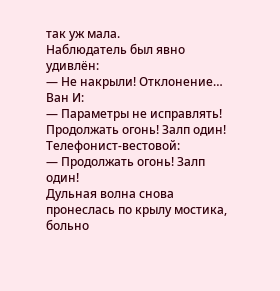так уж мала.
Наблюдатель был явно удивлён:
— Не накрыли! Отклонение…
Ван И:
— Параметры не исправлять! Продолжать огонь! Залп один!
Телефонист-вестовой:
— Продолжать огонь! Залп один!
Дульная волна снова пронеслась по крылу мостика, больно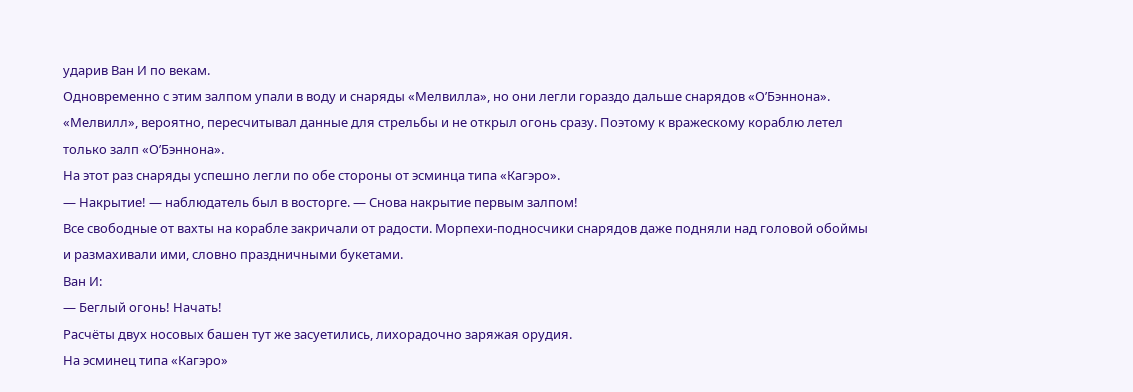ударив Ван И по векам.
Одновременно с этим залпом упали в воду и снаряды «Мелвилла», но они легли гораздо дальше снарядов «О’Бэннона».
«Мелвилл», вероятно, пересчитывал данные для стрельбы и не открыл огонь сразу. Поэтому к вражескому кораблю летел только залп «О’Бэннона».
На этот раз снаряды успешно легли по обе стороны от эсминца типа «Кагэро».
— Накрытие! — наблюдатель был в восторге. — Снова накрытие первым залпом!
Все свободные от вахты на корабле закричали от радости. Морпехи-подносчики снарядов даже подняли над головой обоймы и размахивали ими, словно праздничными букетами.
Ван И:
— Беглый огонь! Начать!
Расчёты двух носовых башен тут же засуетились, лихорадочно заряжая орудия.
На эсминец типа «Кагэро»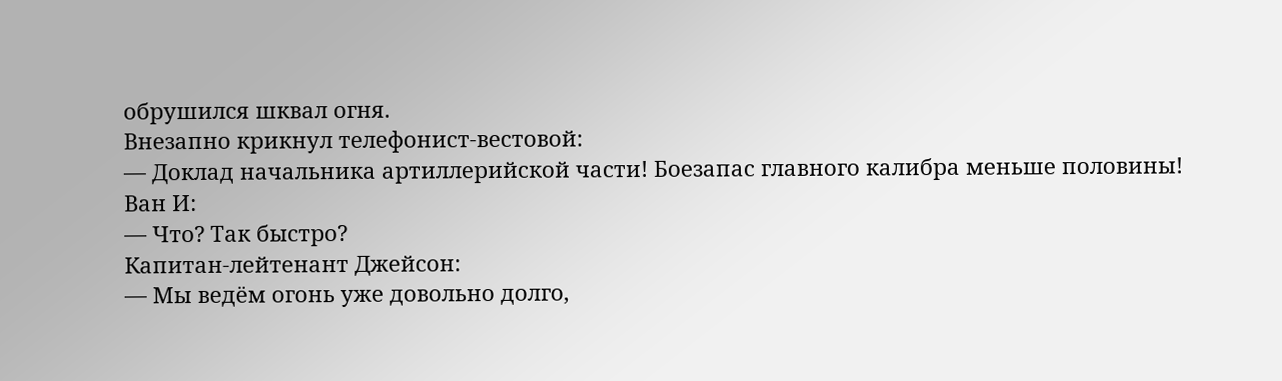обрушился шквал огня.
Внезапно крикнул телефонист-вестовой:
— Доклад начальника артиллерийской части! Боезапас главного калибра меньше половины!
Ван И:
— Что? Так быстро?
Капитан-лейтенант Джейсон:
— Мы ведём огонь уже довольно долго,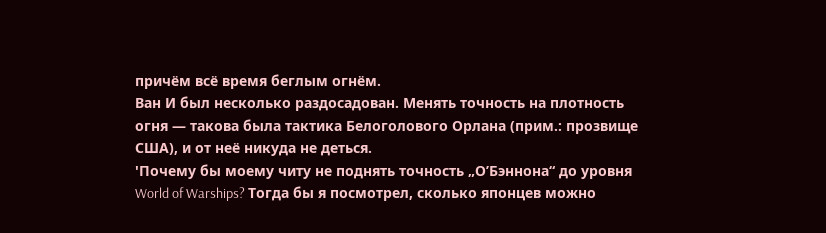причём всё время беглым огнём.
Ван И был несколько раздосадован. Менять точность на плотность огня — такова была тактика Белоголового Орлана (прим.: прозвище США), и от неё никуда не деться.
'Почему бы моему читу не поднять точность „О’Бэннона“ до уровня World of Warships? Тогда бы я посмотрел, сколько японцев можно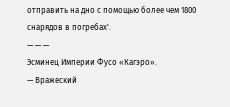отправить на дно с помощью более чем 1800 снарядов в погребах'.
— — —
Эсминец Империи Фусо «Кагэро».
— Вражеский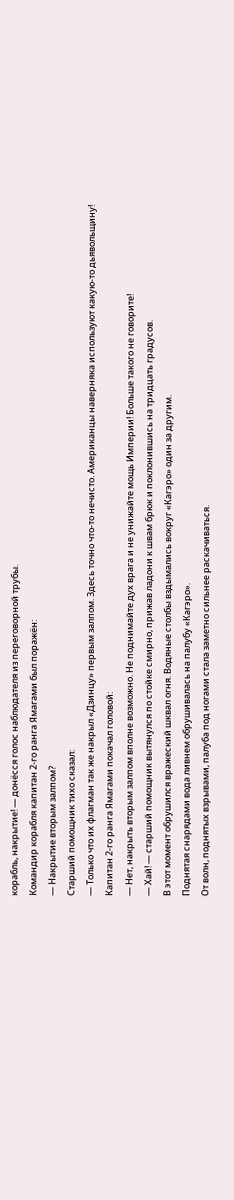корабль, накрытие! — донёсся голос наблюдателя из переговорной трубы.
Командир корабля капитан 2-го ранга Ямагами был поражён:
— Накрытие вторым залпом?
Старший помощник тихо сказал:
— Только что их флагман так же накрыл «Дзинцу» первым залпом. Здесь точно что-то нечисто. Американцы наверняка используют какую-то дьявольщину!
Капитан 2-го ранга Ямагами покачал головой:
— Нет, накрыть вторым залпом вполне возможно. Не поднимайте дух врага и не унижайте мощь Империи! Больше такого не говорите!
— Хай! — старший помощник вытянулся по стойке смирно, прижав ладони к швам брюк и поклонившись на тридцать градусов.
В этот момент обрушился вражеский шквал огня. Водяные столбы вздымались вокруг «Кагэро» один за другим.
Поднятая снарядами вода ливнем обрушивалась на палубу «Кагэро».
От волн, поднятых взрывами, палуба под ногами стала заметно сильнее раскачиваться.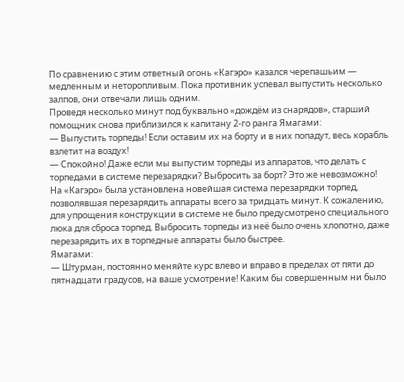По сравнению с этим ответный огонь «Кагэро» казался черепашьим — медленным и неторопливым. Пока противник успевал выпустить несколько залпов, они отвечали лишь одним.
Проведя несколько минут под буквально «дождём из снарядов», старший помощник снова приблизился к капитану 2-го ранга Ямагами:
— Выпустить торпеды! Если оставим их на борту и в них попадут, весь корабль взлетит на воздух!
— Спокойно! Даже если мы выпустим торпеды из аппаратов, что делать с торпедами в системе перезарядки? Выбросить за борт? Это же невозможно!
На «Кагэро» была установлена новейшая система перезарядки торпед, позволявшая перезарядить аппараты всего за тридцать минут. К сожалению, для упрощения конструкции в системе не было предусмотрено специального люка для сброса торпед. Выбросить торпеды из неё было очень хлопотно, даже перезарядить их в торпедные аппараты было быстрее.
Ямагами:
— Штурман, постоянно меняйте курс влево и вправо в пределах от пяти до пятнадцати градусов, на ваше усмотрение! Каким бы совершенным ни было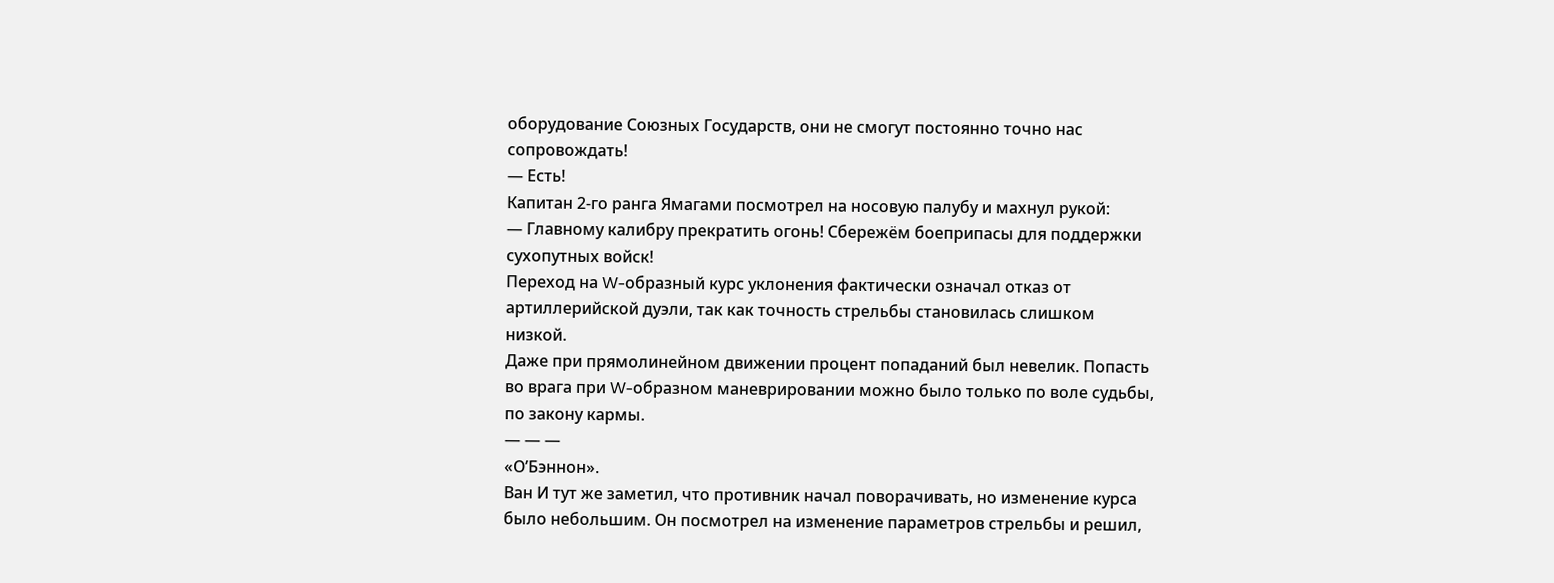оборудование Союзных Государств, они не смогут постоянно точно нас сопровождать!
— Есть!
Капитан 2-го ранга Ямагами посмотрел на носовую палубу и махнул рукой:
— Главному калибру прекратить огонь! Сбережём боеприпасы для поддержки сухопутных войск!
Переход на W-образный курс уклонения фактически означал отказ от артиллерийской дуэли, так как точность стрельбы становилась слишком низкой.
Даже при прямолинейном движении процент попаданий был невелик. Попасть во врага при W-образном маневрировании можно было только по воле судьбы, по закону кармы.
— — —
«О’Бэннон».
Ван И тут же заметил, что противник начал поворачивать, но изменение курса было небольшим. Он посмотрел на изменение параметров стрельбы и решил,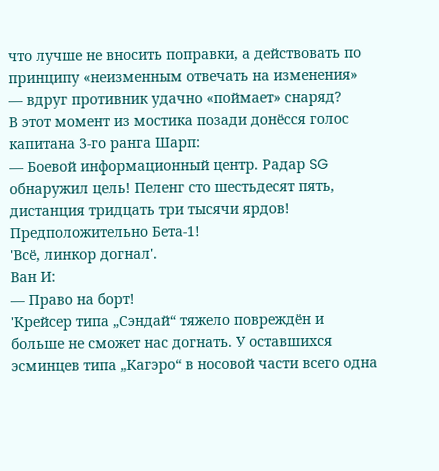что лучше не вносить поправки, а действовать по принципу «неизменным отвечать на изменения» — вдруг противник удачно «поймает» снаряд?
В этот момент из мостика позади донёсся голос капитана 3-го ранга Шарп:
— Боевой информационный центр. Радар SG обнаружил цель! Пеленг сто шестьдесят пять, дистанция тридцать три тысячи ярдов! Предположительно Бета-1!
'Всё, линкор догнал'.
Ван И:
— Право на борт!
'Крейсер типа „Сэндай“ тяжело повреждён и больше не сможет нас догнать. У оставшихся эсминцев типа „Кагэро“ в носовой части всего одна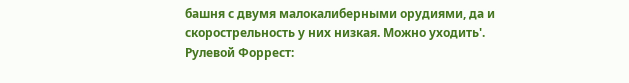башня с двумя малокалиберными орудиями, да и скорострельность у них низкая. Можно уходить'.
Рулевой Форрест: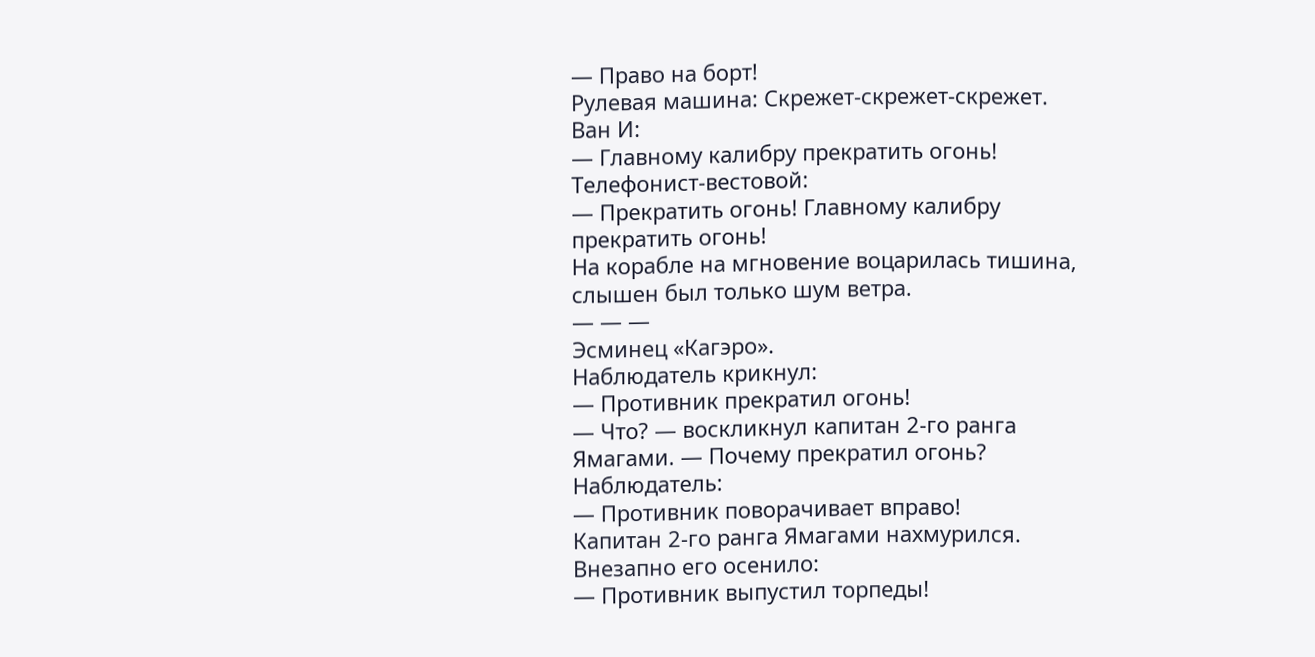— Право на борт!
Рулевая машина: Скрежет-скрежет-скрежет.
Ван И:
— Главному калибру прекратить огонь!
Телефонист-вестовой:
— Прекратить огонь! Главному калибру прекратить огонь!
На корабле на мгновение воцарилась тишина, слышен был только шум ветра.
— — —
Эсминец «Кагэро».
Наблюдатель крикнул:
— Противник прекратил огонь!
— Что? — воскликнул капитан 2-го ранга Ямагами. — Почему прекратил огонь?
Наблюдатель:
— Противник поворачивает вправо!
Капитан 2-го ранга Ямагами нахмурился. Внезапно его осенило:
— Противник выпустил торпеды!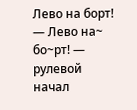Лево на борт!
— Лево на~ бо~рт! — рулевой начал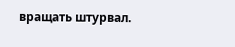вращать штурвал.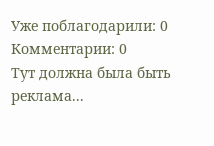Уже поблагодарили: 0
Комментарии: 0
Тут должна была быть реклама...